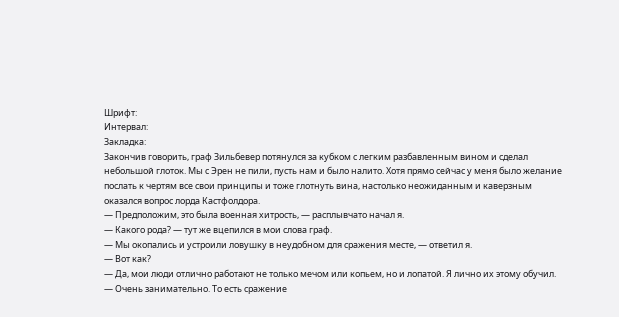Шрифт:
Интервал:
Закладка:
Закончив говорить, граф Зильбевер потянулся за кубком с легким разбавленным вином и сделал небольшой глоток. Мы с Эрен не пили, пусть нам и было налито. Хотя прямо сейчас у меня было желание послать к чертям все свои принципы и тоже глотнуть вина, настолько неожиданным и каверзным оказался вопрос лорда Кастфолдора.
— Предположим, это была военная хитрость, — расплывчато начал я.
— Какого рода? — тут же вцепился в мои слова граф.
— Мы окопались и устроили ловушку в неудобном для сражения месте, — ответил я.
— Вот как?
— Да, мои люди отлично работают не только мечом или копьем, но и лопатой. Я лично их этому обучил.
— Очень занимательно. То есть сражение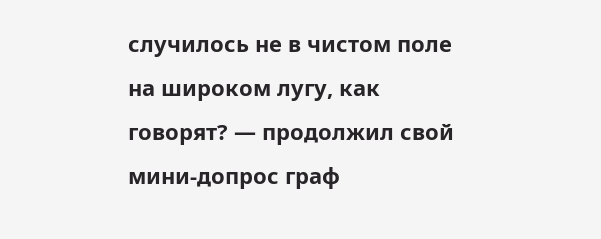случилось не в чистом поле на широком лугу, как говорят? — продолжил свой мини-допрос граф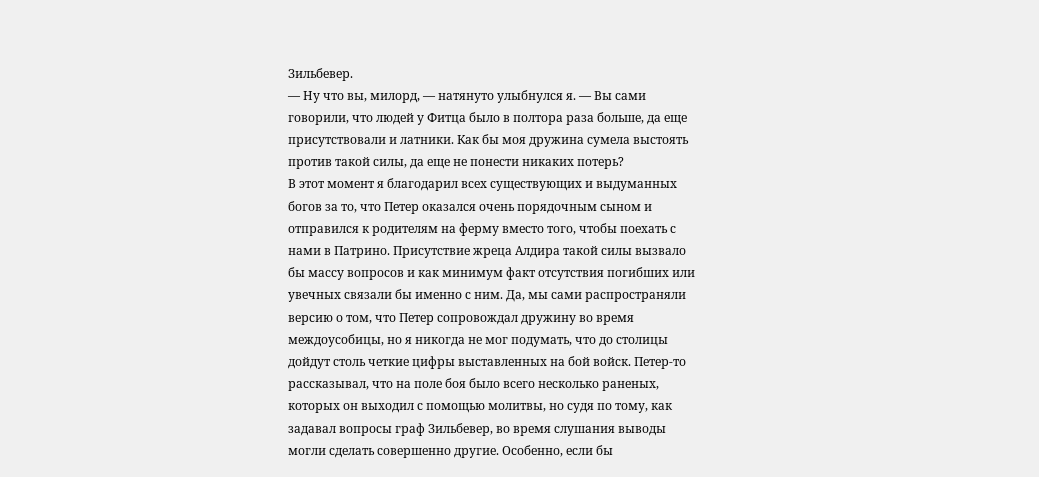Зильбевер.
— Ну что вы, милорд, — натянуто улыбнулся я. — Вы сами говорили, что людей у Фитца было в полтора раза больше, да еще присутствовали и латники. Как бы моя дружина сумела выстоять против такой силы, да еще не понести никаких потерь?
В этот момент я благодарил всех существующих и выдуманных богов за то, что Петер оказался очень порядочным сыном и отправился к родителям на ферму вместо того, чтобы поехать с нами в Патрино. Присутствие жреца Алдира такой силы вызвало бы массу вопросов и как минимум факт отсутствия погибших или увечных связали бы именно с ним. Да, мы сами распространяли версию о том, что Петер сопровождал дружину во время междоусобицы, но я никогда не мог подумать, что до столицы дойдут столь четкие цифры выставленных на бой войск. Петер-то рассказывал, что на поле боя было всего несколько раненых, которых он выходил с помощью молитвы, но судя по тому, как задавал вопросы граф Зильбевер, во время слушания выводы могли сделать совершенно другие. Особенно, если бы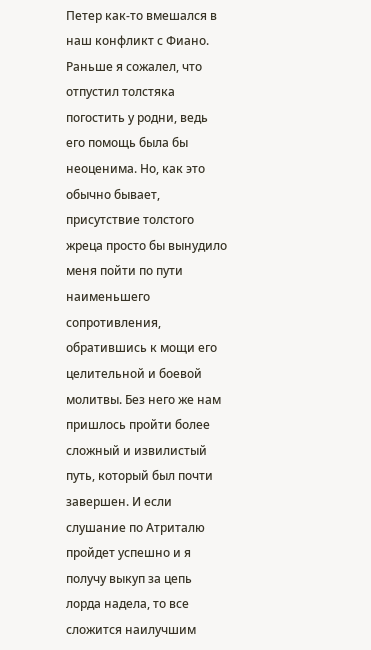Петер как-то вмешался в наш конфликт с Фиано.
Раньше я сожалел, что отпустил толстяка погостить у родни, ведь его помощь была бы неоценима. Но, как это обычно бывает, присутствие толстого жреца просто бы вынудило меня пойти по пути наименьшего сопротивления, обратившись к мощи его целительной и боевой молитвы. Без него же нам пришлось пройти более сложный и извилистый путь, который был почти завершен. И если слушание по Атриталю пройдет успешно и я получу выкуп за цепь лорда надела, то все сложится наилучшим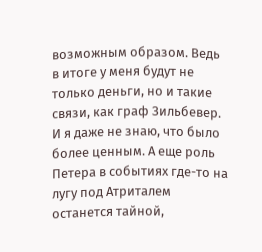возможным образом. Ведь в итоге у меня будут не только деньги, но и такие связи, как граф Зильбевер. И я даже не знаю, что было более ценным. А еще роль Петера в событиях где-то на лугу под Атриталем останется тайной,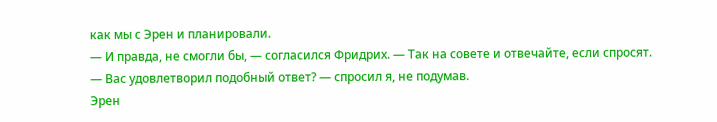как мы с Эрен и планировали.
— И правда, не смогли бы, — согласился Фридрих. — Так на совете и отвечайте, если спросят.
— Вас удовлетворил подобный ответ? — спросил я, не подумав.
Эрен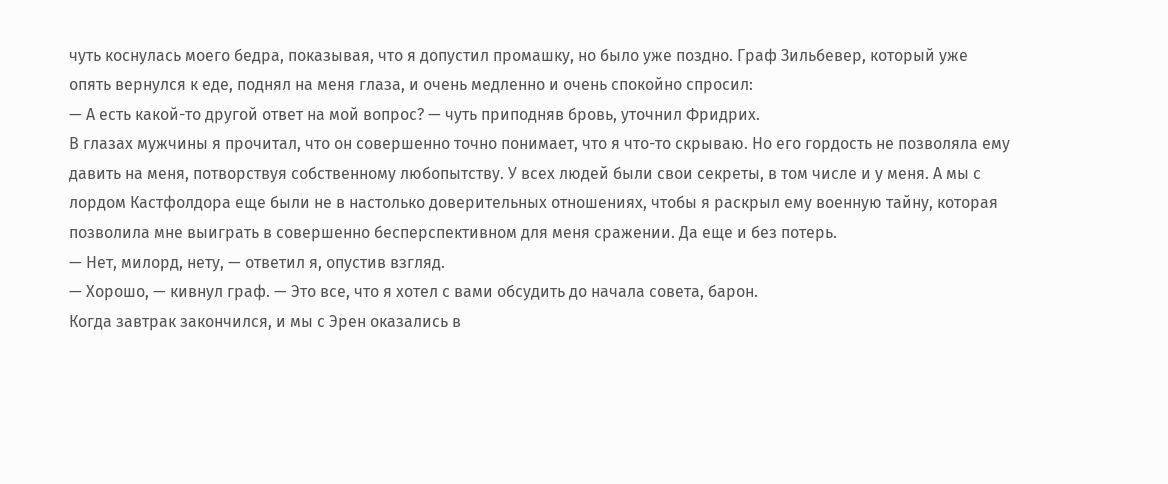чуть коснулась моего бедра, показывая, что я допустил промашку, но было уже поздно. Граф Зильбевер, который уже опять вернулся к еде, поднял на меня глаза, и очень медленно и очень спокойно спросил:
— А есть какой-то другой ответ на мой вопрос? — чуть приподняв бровь, уточнил Фридрих.
В глазах мужчины я прочитал, что он совершенно точно понимает, что я что-то скрываю. Но его гордость не позволяла ему давить на меня, потворствуя собственному любопытству. У всех людей были свои секреты, в том числе и у меня. А мы с лордом Кастфолдора еще были не в настолько доверительных отношениях, чтобы я раскрыл ему военную тайну, которая позволила мне выиграть в совершенно бесперспективном для меня сражении. Да еще и без потерь.
— Нет, милорд, нету, — ответил я, опустив взгляд.
— Хорошо, — кивнул граф. — Это все, что я хотел с вами обсудить до начала совета, барон.
Когда завтрак закончился, и мы с Эрен оказались в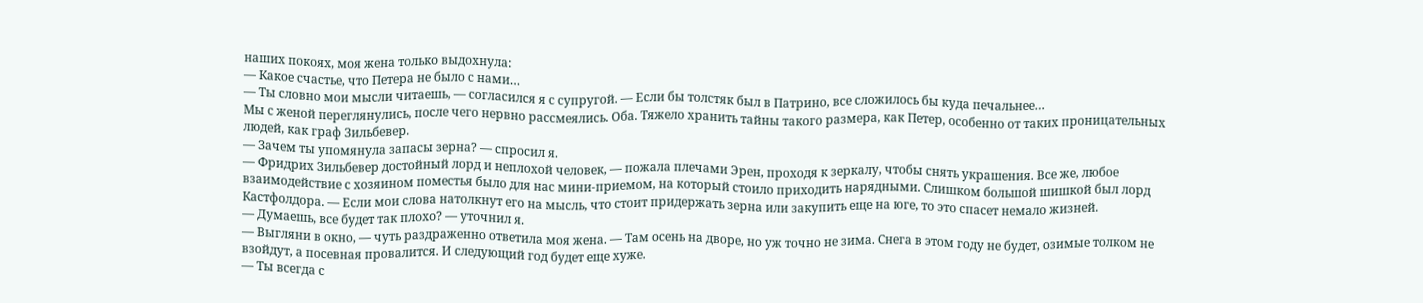наших покоях, моя жена только выдохнула:
— Какое счастье, что Петера не было с нами…
— Ты словно мои мысли читаешь, — согласился я с супругой. — Если бы толстяк был в Патрино, все сложилось бы куда печальнее…
Мы с женой переглянулись, после чего нервно рассмеялись. Оба. Тяжело хранить тайны такого размера, как Петер, особенно от таких проницательных людей, как граф Зильбевер.
— Зачем ты упомянула запасы зерна? — спросил я.
— Фридрих Зильбевер достойный лорд и неплохой человек, — пожала плечами Эрен, проходя к зеркалу, чтобы снять украшения. Все же, любое взаимодействие с хозяином поместья было для нас мини-приемом, на который стоило приходить нарядными. Слишком большой шишкой был лорд Кастфолдора. — Если мои слова натолкнут его на мысль, что стоит придержать зерна или закупить еще на юге, то это спасет немало жизней.
— Думаешь, все будет так плохо? — уточнил я.
— Выгляни в окно, — чуть раздраженно ответила моя жена. — Там осень на дворе, но уж точно не зима. Снега в этом году не будет, озимые толком не взойдут, а посевная провалится. И следующий год будет еще хуже.
— Ты всегда с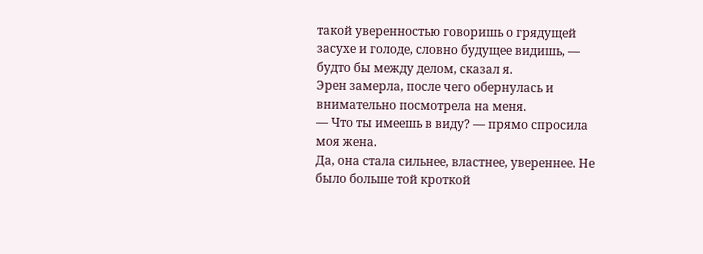такой уверенностью говоришь о грядущей засухе и голоде, словно будущее видишь, — будто бы между делом, сказал я.
Эрен замерла, после чего обернулась и внимательно посмотрела на меня.
— Что ты имеешь в виду? — прямо спросила моя жена.
Да, она стала сильнее, властнее, увереннее. Не было больше той кроткой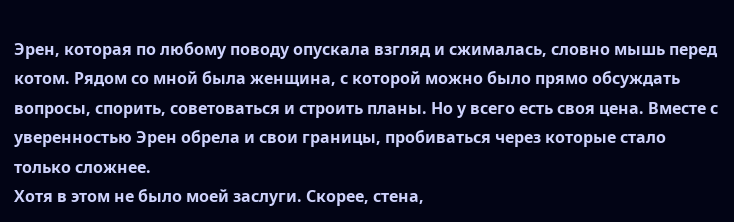Эрен, которая по любому поводу опускала взгляд и сжималась, словно мышь перед котом. Рядом со мной была женщина, с которой можно было прямо обсуждать вопросы, спорить, советоваться и строить планы. Но у всего есть своя цена. Вместе с уверенностью Эрен обрела и свои границы, пробиваться через которые стало только сложнее.
Хотя в этом не было моей заслуги. Скорее, стена,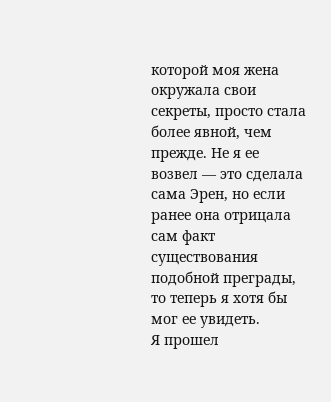которой моя жена окружала свои секреты, просто стала более явной, чем прежде. Не я ее возвел — это сделала сама Эрен, но если ранее она отрицала сам факт существования подобной преграды, то теперь я хотя бы мог ее увидеть.
Я прошел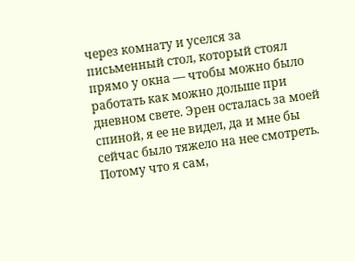через комнату и уселся за письменный стол, который стоял прямо у окна — чтобы можно было работать как можно дольше при дневном свете. Эрен осталась за моей спиной, я ее не видел, да и мне бы сейчас было тяжело на нее смотреть. Потому что я сам,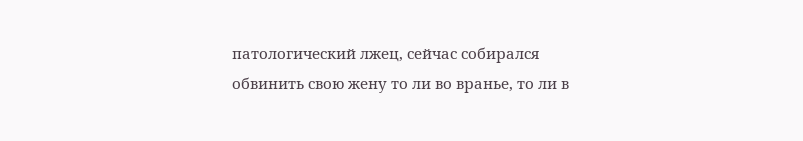патологический лжец, сейчас собирался обвинить свою жену то ли во вранье, то ли в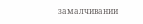замалчивании